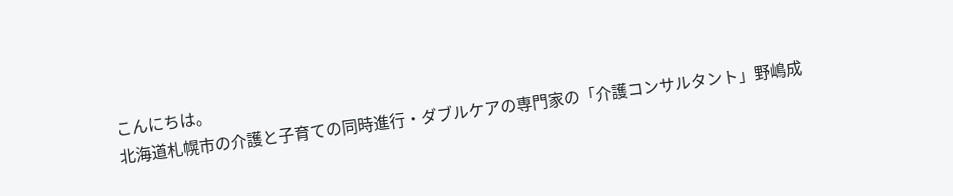こんにちは。
北海道札幌市の介護と子育ての同時進行・ダブルケアの専門家の「介護コンサルタント」野嶋成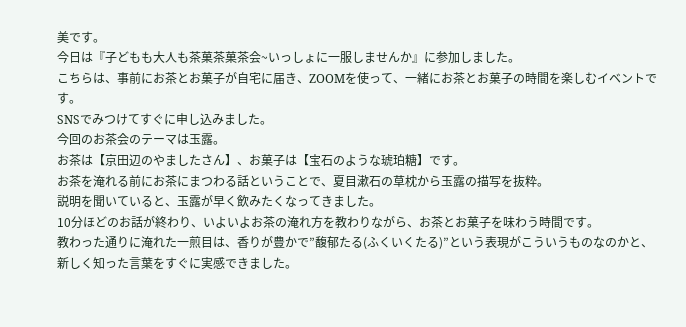美です。
今日は『子どもも大人も茶菓茶菓茶会~いっしょに一服しませんか』に参加しました。
こちらは、事前にお茶とお菓子が自宅に届き、ZOOMを使って、一緒にお茶とお菓子の時間を楽しむイベントです。
SNSでみつけてすぐに申し込みました。
今回のお茶会のテーマは玉露。
お茶は【京田辺のやましたさん】、お菓子は【宝石のような琥珀糖】です。
お茶を淹れる前にお茶にまつわる話ということで、夏目漱石の草枕から玉露の描写を抜粋。
説明を聞いていると、玉露が早く飲みたくなってきました。
10分ほどのお話が終わり、いよいよお茶の淹れ方を教わりながら、お茶とお菓子を味わう時間です。
教わった通りに淹れた一煎目は、香りが豊かで”馥郁たる(ふくいくたる)”という表現がこういうものなのかと、新しく知った言葉をすぐに実感できました。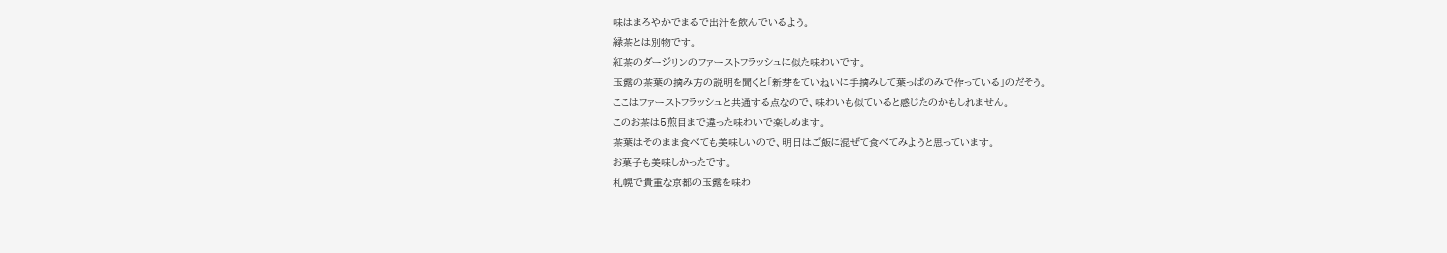味はまろやかでまるで出汁を飲んでいるよう。
緑茶とは別物です。
紅茶のダージリンのファーストフラッシュに似た味わいです。
玉露の茶葉の摘み方の説明を聞くと「新芽をていねいに手摘みして葉っぱのみで作っている」のだそう。
ここはファーストフラッシュと共通する点なので、味わいも似ていると感じたのかもしれません。
このお茶は5煎目まで違った味わいで楽しめます。
茶葉はそのまま食べても美味しいので、明日はご飯に混ぜて食べてみようと思っています。
お菓子も美味しかったです。
札幌で貴重な京都の玉露を味わ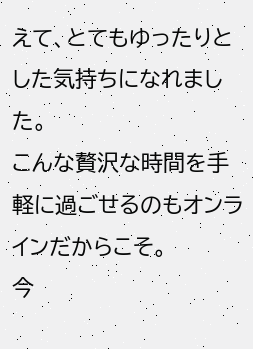えて、とてもゆったりとした気持ちになれました。
こんな贅沢な時間を手軽に過ごせるのもオンラインだからこそ。
今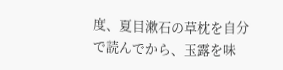度、夏目漱石の草枕を自分で読んでから、玉露を味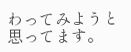わってみようと思ってます。